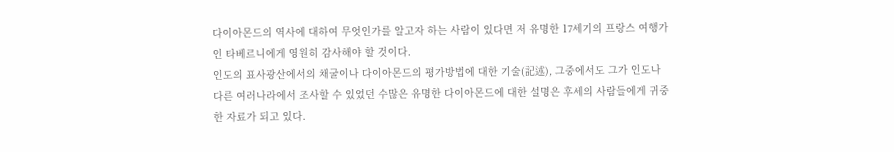다이아몬드의 역사에 대하여 무엇인가를 알고자 하는 사람이 있다면 저 유명한 17세기의 프랑스 여행가인 타베르니에게 영원히 감사해야 할 것이다.
인도의 표사광산에서의 채굴이나 다이아몬드의 평가방법에 대한 기술(記述), 그중에서도 그가 인도나 다른 여러나라에서 조사할 수 있었던 수많은 유명한 다이아몬드에 대한 설명은 후세의 사람들에게 귀중한 자료가 되고 있다.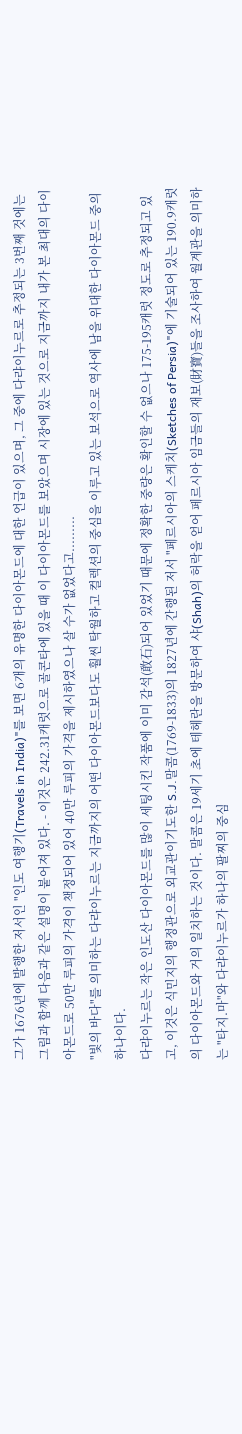그가 1676년에 발행한 저서인 "인도 여행기(Travels in India)"를 보면 6개의 유명한 다이아몬드에 대한 언급이 있으며, 그 중에 다랴이누르로 추정되는 3번째 것에는 그림과 함께 다음과 같은 설명이 붙어져 있다. - 이것은 242.31캐럿으로 골콘타에 있을 때 이 다이아몬드를 보았으며 시장에 있는 것으로 지금까지 내가 본 최대의 다이아몬드로 50만 루피의 가격이 책정되어 있어 40만 루피의 가격을 제시하였으나 살 수가 없었다고.........
"빛의 바다"를 의미하는 다랴이누르는 지금까지의 어떤 다이아몬드보다도 훨씬 탁월하고 컬렉션의 중심을 이루고 있는 보석으로 역사에 남을 위대한 다이아몬드 중의 하나이다.
다랴이누르는 작은 인도산 다이아몬드를 많이 세팅시킨 작품에 이미 감석(敢石)되어 있었기 때문에 정확한 중량은 확인할 수 없으나 175-195캐럿 정도로 추정되고 있고, 이것은 식민지의 행정관으로 외교관이기도한 S.J.말콤(1769-1833)의 1827년에 간행된 저서 "페르시아의 스케치(Sketches of Persia)"에 기술되어 있는 190.9캐럿의 다이아몬드와 거의 일치하는 것이다. 말콤은 19세기 초에 테헤란을 방문하여 샤(Shah)의 허락을 얻어 페르시아 임금들의 재보(財寶)들을 조사하여 월계관을 의미하는 "타지.마"와 다랴이누르가 하나의 팔찌의 중심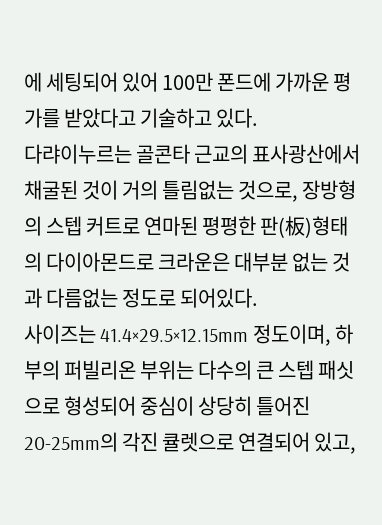에 세팅되어 있어 100만 폰드에 가까운 평가를 받았다고 기술하고 있다.
다랴이누르는 골콘타 근교의 표사광산에서 채굴된 것이 거의 틀림없는 것으로, 장방형의 스텝 커트로 연마된 평평한 판(板)형태의 다이아몬드로 크라운은 대부분 없는 것과 다름없는 정도로 되어있다.
사이즈는 41.4×29.5×12.15mm 정도이며, 하부의 퍼빌리온 부위는 다수의 큰 스텝 패싯으로 형성되어 중심이 상당히 틀어진 20-25mm의 각진 큘렛으로 연결되어 있고,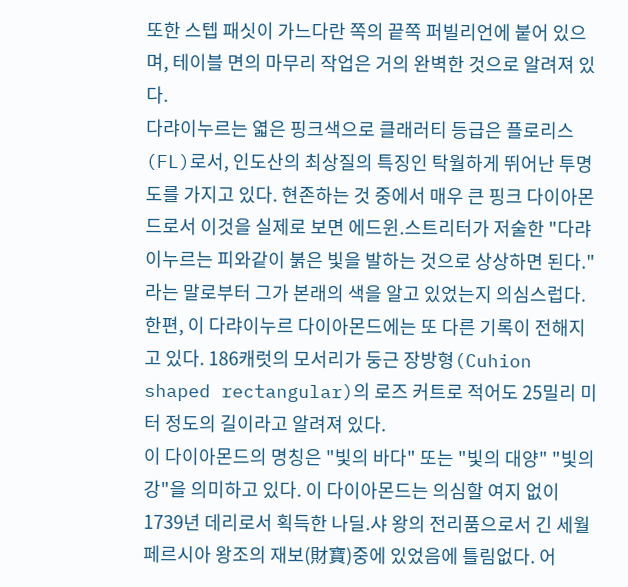또한 스텝 패싯이 가느다란 쪽의 끝쪽 퍼빌리언에 붙어 있으며, 테이블 면의 마무리 작업은 거의 완벽한 것으로 알려져 있다.
다랴이누르는 엷은 핑크색으로 클래러티 등급은 플로리스(FL)로서, 인도산의 최상질의 특징인 탁월하게 뛰어난 투명도를 가지고 있다. 현존하는 것 중에서 매우 큰 핑크 다이아몬드로서 이것을 실제로 보면 에드윈.스트리터가 저술한 "다랴이누르는 피와같이 붉은 빛을 발하는 것으로 상상하면 된다."라는 말로부터 그가 본래의 색을 알고 있었는지 의심스럽다. 한편, 이 다랴이누르 다이아몬드에는 또 다른 기록이 전해지고 있다. 186캐럿의 모서리가 둥근 장방형(Cuhion shaped rectangular)의 로즈 커트로 적어도 25밀리 미터 정도의 길이라고 알려져 있다.
이 다이아몬드의 명칭은 "빛의 바다" 또는 "빛의 대양" "빛의 강"을 의미하고 있다. 이 다이아몬드는 의심할 여지 없이 1739년 데리로서 획득한 나딜.샤 왕의 전리품으로서 긴 세월 페르시아 왕조의 재보(財寶)중에 있었음에 틀림없다. 어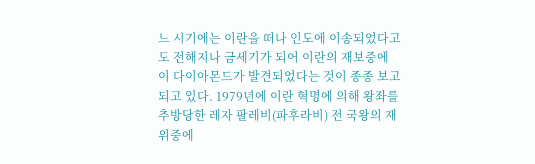느 시기에는 이란을 떠나 인도에 이송되었다고도 전해지나 금세기가 되어 이란의 재보중에 이 다이아몬드가 발견되었다는 것이 종종 보고되고 있다. 1979년에 이란 혁명에 의해 왕좌를 추방당한 레자 팔레비(파후라비) 전 국왕의 재위중에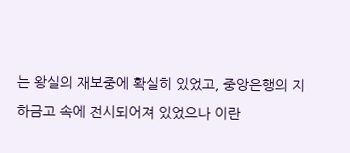는 왕실의 재보중에 확실히 있었고, 중앙은행의 지하금고 속에 전시되어져 있었으나 이란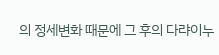의 정세변화 때문에 그 후의 다랴이누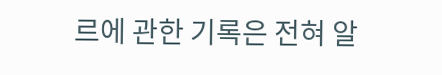르에 관한 기록은 전혀 알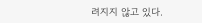려지지 않고 있다.